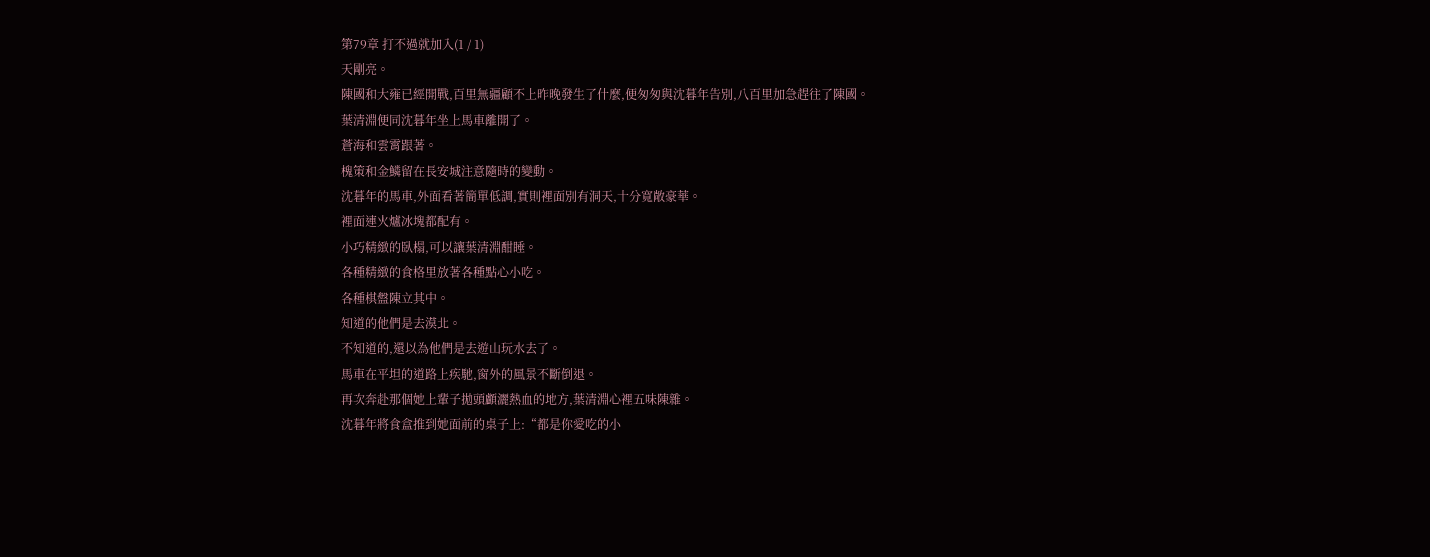第79章 打不過就加入(1 / 1)
天剛亮。
陳國和大雍已經開戰,百里無疆顧不上昨晚發生了什麼,便匆匆與沈暮年告別,八百里加急趕往了陳國。
葉清淵便同沈暮年坐上馬車離開了。
蒼海和雲霄跟著。
槐策和金鱗留在長安城注意隨時的變動。
沈暮年的馬車,外面看著簡單低調,實則裡面別有洞天,十分寬敞豪華。
裡面連火爐冰塊都配有。
小巧精緻的臥榻,可以讓葉清淵酣睡。
各種精緻的食格里放著各種點心小吃。
各種棋盤陳立其中。
知道的他們是去漠北。
不知道的,還以為他們是去遊山玩水去了。
馬車在平坦的道路上疾馳,窗外的風景不斷倒退。
再次奔赴那個她上輩子拋頭顱灑熱血的地方,葉清淵心裡五味陳雜。
沈暮年將食盒推到她面前的桌子上:“都是你愛吃的小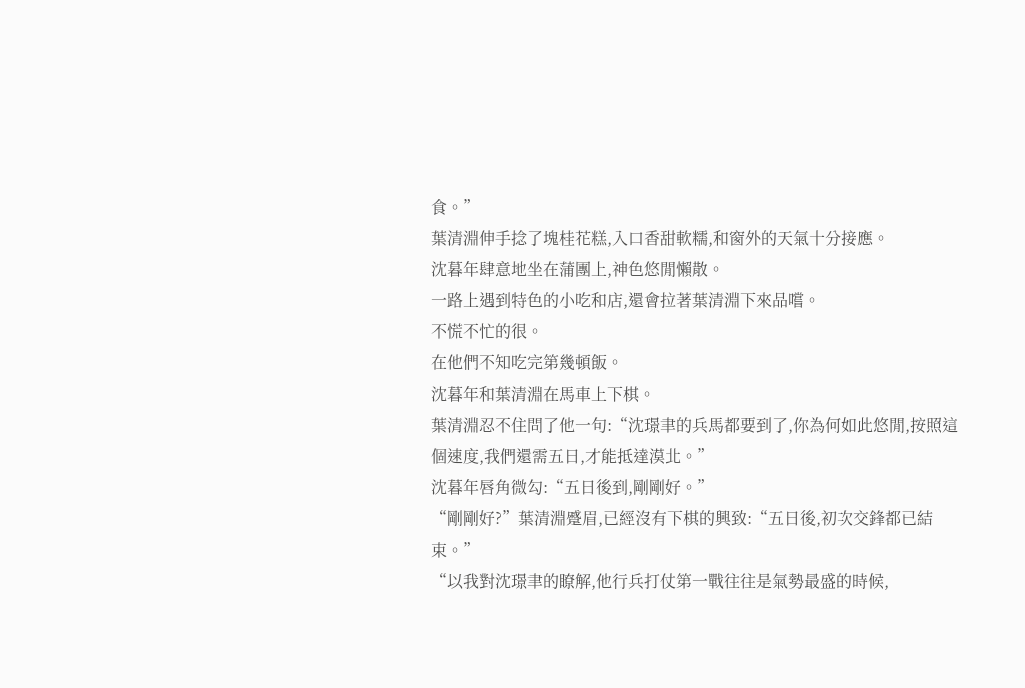食。”
葉清淵伸手捻了塊桂花糕,入口香甜軟糯,和窗外的天氣十分接應。
沈暮年肆意地坐在蒲團上,神色悠閒懶散。
一路上遇到特色的小吃和店,還會拉著葉清淵下來品嚐。
不慌不忙的很。
在他們不知吃完第幾頓飯。
沈暮年和葉清淵在馬車上下棋。
葉清淵忍不住問了他一句:“沈璟聿的兵馬都要到了,你為何如此悠閒,按照這個速度,我們還需五日,才能抵達漠北。”
沈暮年唇角微勾:“五日後到,剛剛好。”
“剛剛好?”葉清淵蹙眉,已經沒有下棋的興致:“五日後,初次交鋒都已結束。”
“以我對沈璟聿的瞭解,他行兵打仗第一戰往往是氣勢最盛的時候,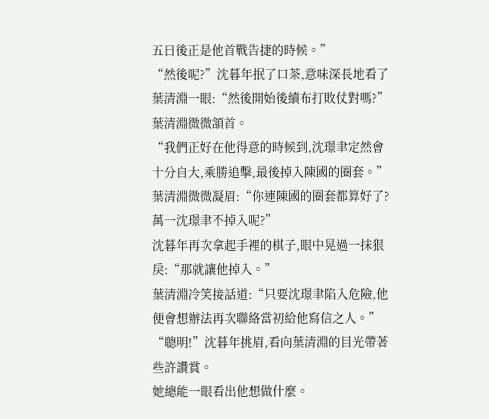五日後正是他首戰告捷的時候。”
“然後呢?”沈暮年抿了口茶,意味深長地看了葉清淵一眼:“然後開始後續布打敗仗對嗎?”
葉清淵微微頷首。
“我們正好在他得意的時候到,沈璟聿定然會十分自大,乘勝追擊,最後掉入陳國的圈套。”
葉清淵微微凝眉:“你連陳國的圈套都算好了?萬一沈璟聿不掉入呢?”
沈暮年再次拿起手裡的棋子,眼中晃過一抹狠戾:“那就讓他掉入。”
葉清淵冷笑接話道:“只要沈璟聿陷入危險,他便會想辦法再次聯絡當初給他寫信之人。”
“聰明!”沈暮年挑眉,看向葉清淵的目光帶著些許讚賞。
她總能一眼看出他想做什麼。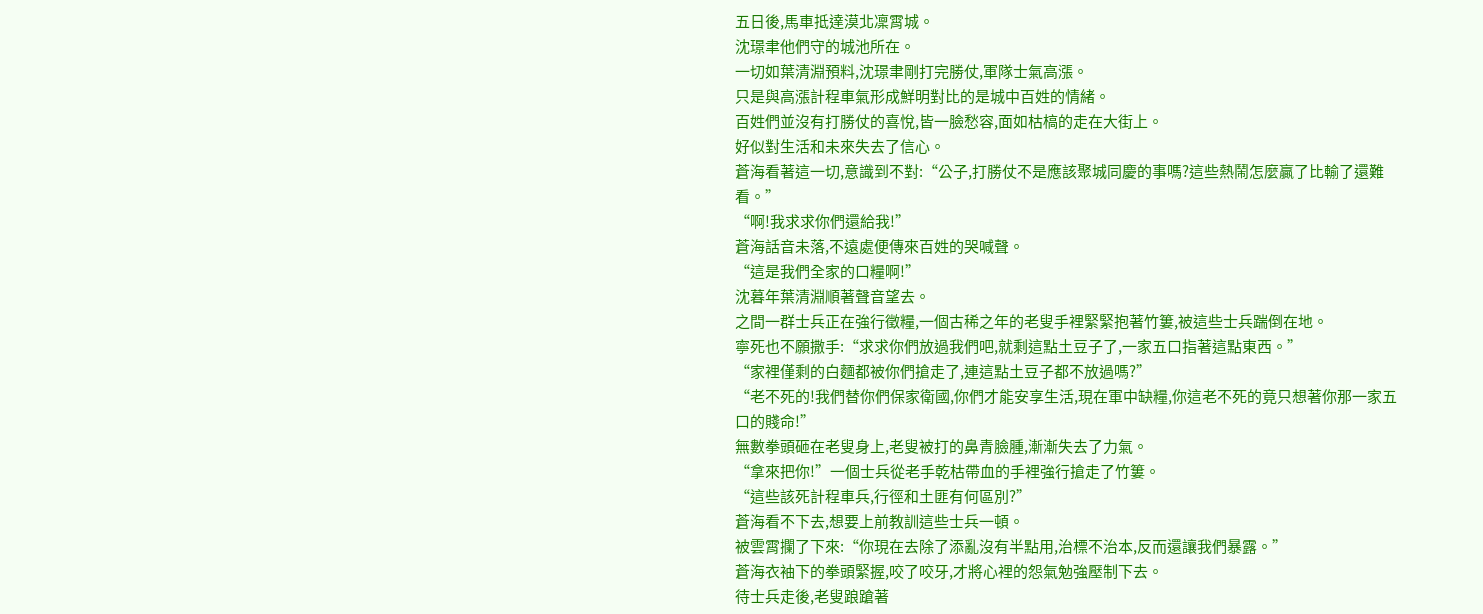五日後,馬車抵達漠北凜霄城。
沈璟聿他們守的城池所在。
一切如葉清淵預料,沈璟聿剛打完勝仗,軍隊士氣高漲。
只是與高漲計程車氣形成鮮明對比的是城中百姓的情緒。
百姓們並沒有打勝仗的喜悅,皆一臉愁容,面如枯槁的走在大街上。
好似對生活和未來失去了信心。
蒼海看著這一切,意識到不對:“公子,打勝仗不是應該聚城同慶的事嗎?這些熱鬧怎麼贏了比輸了還難看。”
“啊!我求求你們還給我!”
蒼海話音未落,不遠處便傳來百姓的哭喊聲。
“這是我們全家的口糧啊!”
沈暮年葉清淵順著聲音望去。
之間一群士兵正在強行徵糧,一個古稀之年的老叟手裡緊緊抱著竹簍,被這些士兵踹倒在地。
寧死也不願撒手:“求求你們放過我們吧,就剩這點土豆子了,一家五口指著這點東西。”
“家裡僅剩的白麵都被你們搶走了,連這點土豆子都不放過嗎?”
“老不死的!我們替你們保家衛國,你們才能安享生活,現在軍中缺糧,你這老不死的竟只想著你那一家五口的賤命!”
無數拳頭砸在老叟身上,老叟被打的鼻青臉腫,漸漸失去了力氣。
“拿來把你!”一個士兵從老手乾枯帶血的手裡強行搶走了竹簍。
“這些該死計程車兵,行徑和土匪有何區別?”
蒼海看不下去,想要上前教訓這些士兵一頓。
被雲霄攔了下來:“你現在去除了添亂沒有半點用,治標不治本,反而還讓我們暴露。”
蒼海衣袖下的拳頭緊握,咬了咬牙,才將心裡的怨氣勉強壓制下去。
待士兵走後,老叟踉蹌著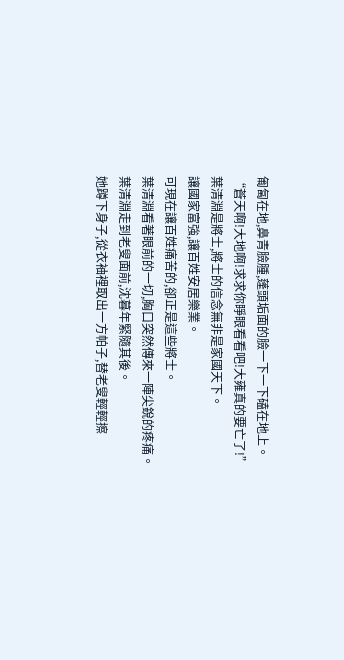匍匐在地,鼻青臉腫,蓬頭垢面的臉一下一下磕在地上。
“蒼天啊!大地啊!求求你睜眼看看吧!大雍真的要亡了!”
葉清淵是將士,將士的信念無非是家國天下。
讓國家富強,讓百姓安居樂業。
可現在讓百姓痛苦的,卻正是這些將士。
葉清淵看著眼前的一切,胸口突然傳來一陣尖銳的疼痛。
葉清淵走到老叟面前,沈暮年緊隨其後。
她蹲下身子,從衣袖裡取出一方帕子,替老叟輕輕擦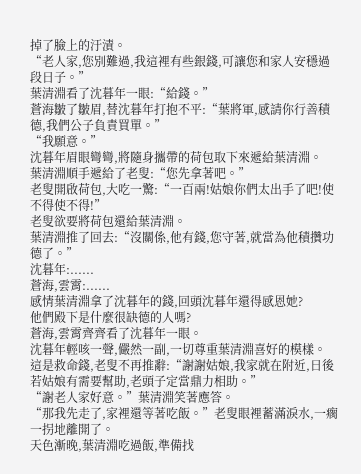掉了臉上的汙漬。
“老人家,您別難過,我這裡有些銀錢,可讓您和家人安穩過段日子。”
葉清淵看了沈暮年一眼:“給錢。”
蒼海皺了皺眉,替沈暮年打抱不平:“葉將軍,感請你行善積德,我們公子負責買單。”
“我願意。”
沈暮年眉眼彎彎,將隨身攜帶的荷包取下來遞給葉清淵。
葉清淵順手遞給了老叟:“您先拿著吧。”
老叟開啟荷包,大吃一驚:“一百兩!姑娘你們太出手了吧!使不得使不得!”
老叟欲要將荷包還給葉清淵。
葉清淵推了回去:“沒關係,他有錢,您守著,就當為他積攢功德了。”
沈暮年:......
蒼海,雲霄:......
感情葉清淵拿了沈暮年的錢,回頭沈暮年還得感恩她?
他們殿下是什麼很缺德的人嗎?
蒼海,雲霄齊齊看了沈暮年一眼。
沈暮年輕咳一聲,儼然一副,一切尊重葉清淵喜好的模樣。
這是救命錢,老叟不再推辭:“謝謝姑娘,我家就在附近,日後若姑娘有需要幫助,老頭子定當鼎力相助。”
“謝老人家好意。”葉清淵笑著應答。
“那我先走了,家裡還等著吃飯。”老叟眼裡蓄滿淚水,一瘸一拐地離開了。
天色漸晚,葉清淵吃過飯,準備找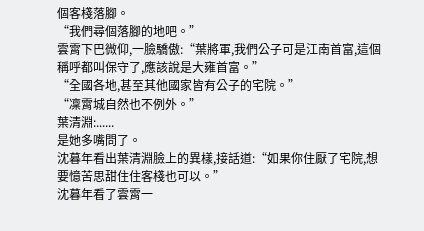個客棧落腳。
“我們尋個落腳的地吧。”
雲霄下巴微仰,一臉驕傲:“葉將軍,我們公子可是江南首富,這個稱呼都叫保守了,應該說是大雍首富。”
“全國各地,甚至其他國家皆有公子的宅院。”
“凜霄城自然也不例外。”
葉清淵:......
是她多嘴問了。
沈暮年看出葉清淵臉上的異樣,接話道:“如果你住厭了宅院,想要憶苦思甜住住客棧也可以。”
沈暮年看了雲霄一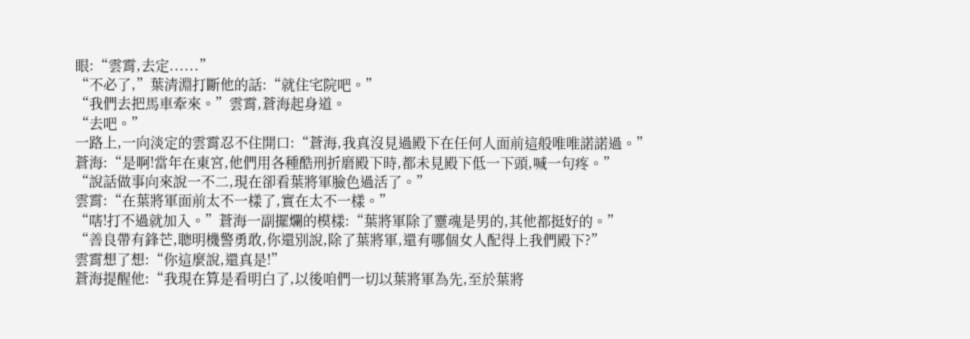眼:“雲霄,去定......”
“不必了,”葉清淵打斷他的話:“就住宅院吧。”
“我們去把馬車牽來。”雲霄,蒼海起身道。
“去吧。”
一路上,一向淡定的雲霄忍不住開口:“蒼海,我真沒見過殿下在任何人面前這般唯唯諾諾過。”
蒼海:“是啊!當年在東宮,他們用各種酷刑折磨殿下時,都未見殿下低一下頭,喊一句疼。”
“說話做事向來說一不二,現在卻看葉將軍臉色過活了。”
雲霄:“在葉將軍面前太不一樣了,實在太不一樣。”
“嗐!打不過就加入。”蒼海一副擺爛的模樣:“葉將軍除了靈魂是男的,其他都挺好的。”
“善良帶有鋒芒,聰明機警勇敢,你還別說,除了葉將軍,還有哪個女人配得上我們殿下?”
雲霄想了想:“你這麼說,還真是!”
蒼海提醒他:“我現在算是看明白了,以後咱們一切以葉將軍為先,至於葉將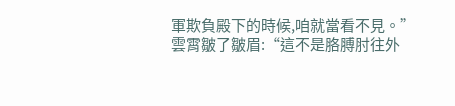軍欺負殿下的時候,咱就當看不見。”
雲霄皺了皺眉:“這不是胳膊肘往外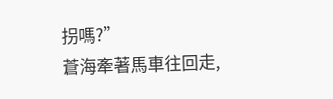拐嗎?”
蒼海牽著馬車往回走,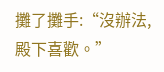攤了攤手:“沒辦法,殿下喜歡。”